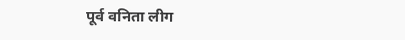पूर्व वनिता लीग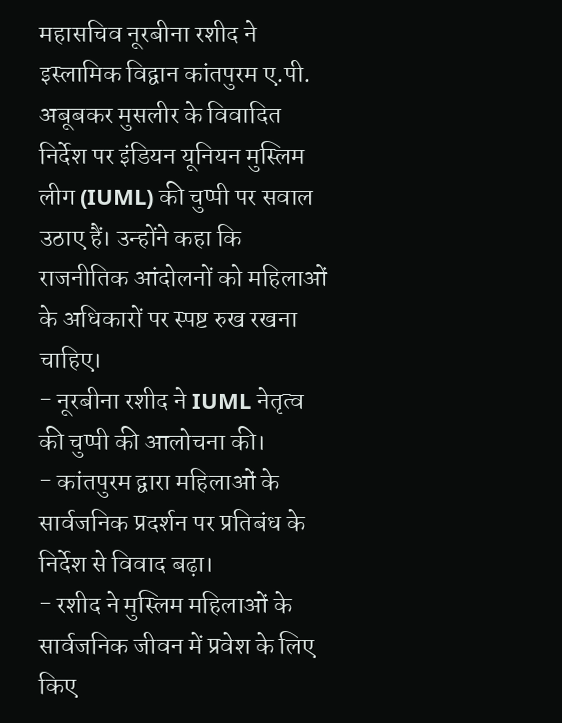महासचिव नूरबीना रशीद ने इस्लामिक विद्वान कांतपुरम ए.पी. अबूबकर मुसलीर के विवादित निर्देश पर इंडियन यूनियन मुस्लिम लीग (IUML) की चुप्पी पर सवाल उठाए हैं। उन्होंने कहा कि राजनीतिक आंदोलनों को महिलाओं के अधिकारों पर स्पष्ट रुख रखना चाहिए।
- नूरबीना रशीद ने IUML नेतृत्व की चुप्पी की आलोचना की।
- कांतपुरम द्वारा महिलाओं के सार्वजनिक प्रदर्शन पर प्रतिबंध के निर्देश से विवाद बढ़ा।
- रशीद ने मुस्लिम महिलाओं के सार्वजनिक जीवन में प्रवेश के लिए किए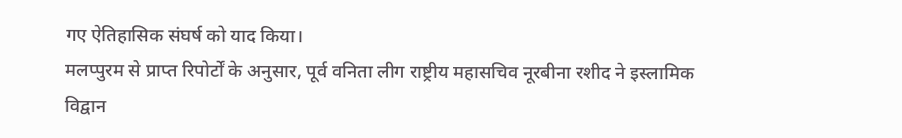गए ऐतिहासिक संघर्ष को याद किया।
मलप्पुरम से प्राप्त रिपोर्टों के अनुसार, पूर्व वनिता लीग राष्ट्रीय महासचिव नूरबीना रशीद ने इस्लामिक विद्वान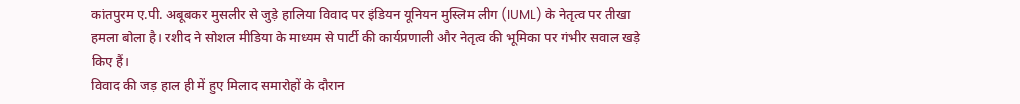कांतपुरम ए.पी. अबूबकर मुसलीर से जुड़े हालिया विवाद पर इंडियन यूनियन मुस्लिम लीग (IUML) के नेतृत्व पर तीखा हमला बोला है। रशीद ने सोशल मीडिया के माध्यम से पार्टी की कार्यप्रणाली और नेतृत्व की भूमिका पर गंभीर सवाल खड़े किए हैं।
विवाद की जड़ हाल ही में हुए मिलाद समारोहों के दौरान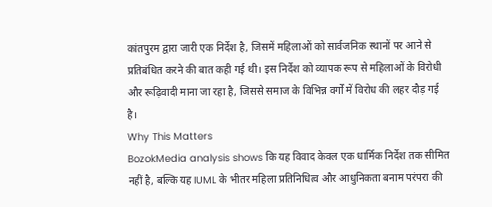कांतपुरम द्वारा जारी एक निर्देश है, जिसमें महिलाओं को सार्वजनिक स्थानों पर आने से प्रतिबंधित करने की बात कही गई थी। इस निर्देश को व्यापक रूप से महिलाओं के विरोधी और रूढ़िवादी माना जा रहा है, जिससे समाज के विभिन्न वर्गों में विरोध की लहर दौड़ गई है।
Why This Matters
BozokMedia analysis shows कि यह विवाद केवल एक धार्मिक निर्देश तक सीमित नहीं है, बल्कि यह IUML के भीतर महिला प्रतिनिधित्व और आधुनिकता बनाम परंपरा की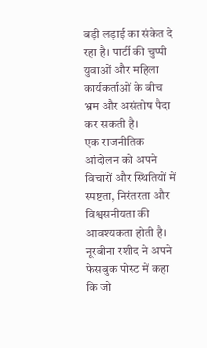बड़ी लड़ाई का संकेत दे रहा है। पार्टी की चुप्पी युवाओं और महिला कार्यकर्ताओं के बीच भ्रम और असंतोष पैदा कर सकती है।
एक राजनीतिक आंदोलन को अपने विचारों और स्थितियों में स्पष्टता, निरंतरता और विश्वसनीयता की आवश्यकता होती है।
नूरबीना रशीद ने अपने फेसबुक पोस्ट में कहा कि जो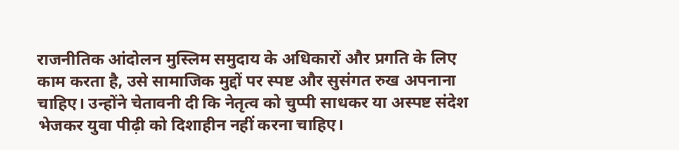राजनीतिक आंदोलन मुस्लिम समुदाय के अधिकारों और प्रगति के लिए काम करता है, उसे सामाजिक मुद्दों पर स्पष्ट और सुसंगत रुख अपनाना चाहिए। उन्होंने चेतावनी दी कि नेतृत्व को चुप्पी साधकर या अस्पष्ट संदेश भेजकर युवा पीढ़ी को दिशाहीन नहीं करना चाहिए।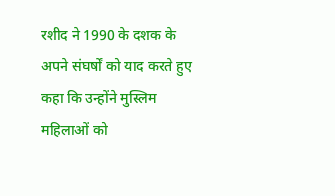रशीद ने 1990 के दशक के अपने संघर्षों को याद करते हुए कहा कि उन्होंने मुस्लिम महिलाओं को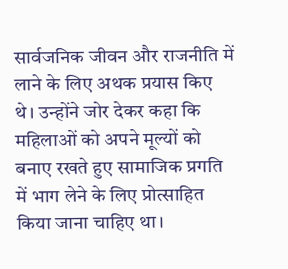सार्वजनिक जीवन और राजनीति में लाने के लिए अथक प्रयास किए थे। उन्होंने जोर देकर कहा कि महिलाओं को अपने मूल्यों को बनाए रखते हुए सामाजिक प्रगति में भाग लेने के लिए प्रोत्साहित किया जाना चाहिए था।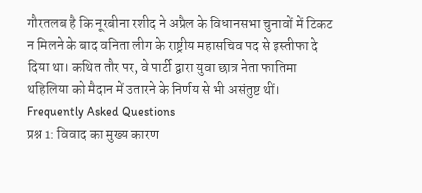गौरतलब है कि नूरबीना रशीद ने अप्रैल के विधानसभा चुनावों में टिकट न मिलने के बाद वनिता लीग के राष्ट्रीय महासचिव पद से इस्तीफा दे दिया था। कथित तौर पर, वे पार्टी द्वारा युवा छात्र नेता फातिमा थहिलिया को मैदान में उतारने के निर्णय से भी असंतुष्ट थीं।
Frequently Asked Questions
प्रश्न 1: विवाद का मुख्य कारण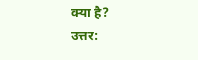क्या है?
उत्तर: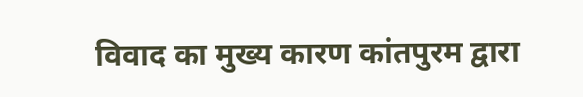विवाद का मुख्य कारण कांतपुरम द्वारा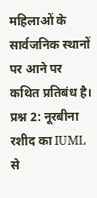महिलाओं के सार्वजनिक स्थानों पर आने पर कथित प्रतिबंध है।
प्रश्न 2: नूरबीना रशीद का IUML से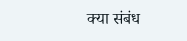क्या संबंध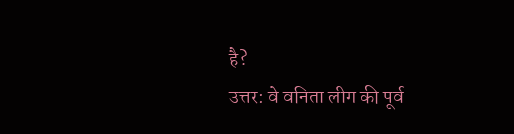है?
उत्तर: वे वनिता लीग की पूर्व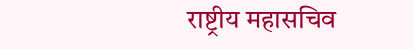राष्ट्रीय महासचिव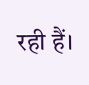रही हैं।